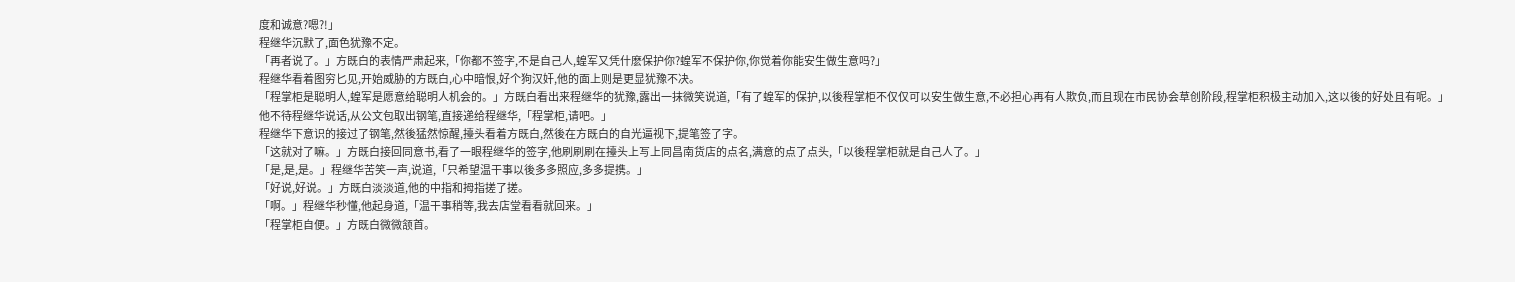度和诚意?嗯?!」
程继华沉默了,面色犹豫不定。
「再者说了。」方既白的表情严肃起来,「你都不签字,不是自己人,蝗军又凭什麽保护你?蝗军不保护你,你觉着你能安生做生意吗?」
程继华看着图穷匕见,开始威胁的方既白,心中暗恨,好个狗汉奸,他的面上则是更显犹豫不决。
「程掌柜是聪明人,蝗军是愿意给聪明人机会的。」方既白看出来程继华的犹豫,露出一抹微笑说道,「有了蝗军的保护,以後程掌柜不仅仅可以安生做生意,不必担心再有人欺负,而且现在市民协会草创阶段,程掌柜积极主动加入,这以後的好处且有呢。」
他不待程继华说话,从公文包取出钢笔,直接递给程继华,「程掌柜,请吧。」
程继华下意识的接过了钢笔,然後猛然惊醒,擡头看着方既白,然後在方既白的自光逼视下,提笔签了字。
「这就对了嘛。」方既白接回同意书,看了一眼程继华的签字,他刷刷刷在擡头上写上同昌南货店的点名,满意的点了点头,「以後程掌柜就是自己人了。」
「是,是,是。」程继华苦笑一声,说道,「只希望温干事以後多多照应,多多提携。」
「好说,好说。」方既白淡淡道,他的中指和拇指搓了搓。
「啊。」程继华秒懂,他起身道,「温干事稍等,我去店堂看看就回来。」
「程掌柜自便。」方既白微微颔首。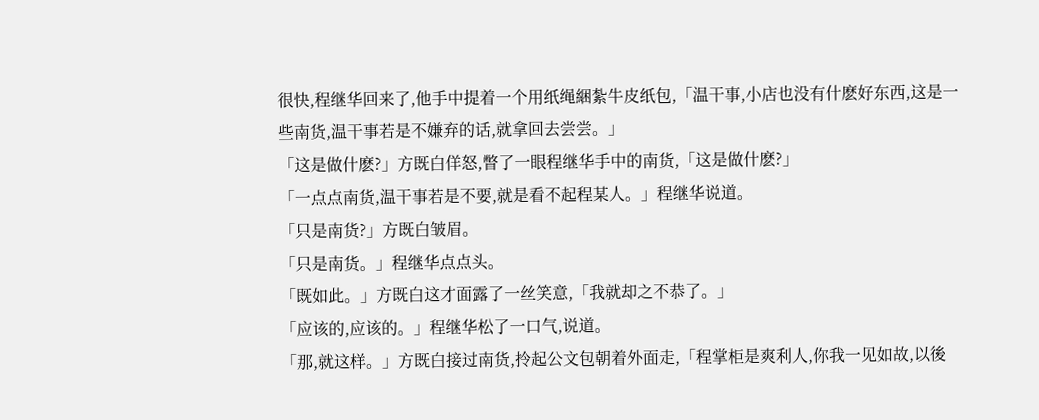很快,程继华回来了,他手中提着一个用纸绳綑紮牛皮纸包,「温干事,小店也没有什麽好东西,这是一些南货,温干事若是不嫌弃的话,就拿回去尝尝。」
「这是做什麽?」方既白佯怒,瞥了一眼程继华手中的南货,「这是做什麽?」
「一点点南货,温干事若是不要,就是看不起程某人。」程继华说道。
「只是南货?」方既白皱眉。
「只是南货。」程继华点点头。
「既如此。」方既白这才面露了一丝笑意,「我就却之不恭了。」
「应该的,应该的。」程继华松了一口气,说道。
「那,就这样。」方既白接过南货,拎起公文包朝着外面走,「程掌柜是爽利人,你我一见如故,以後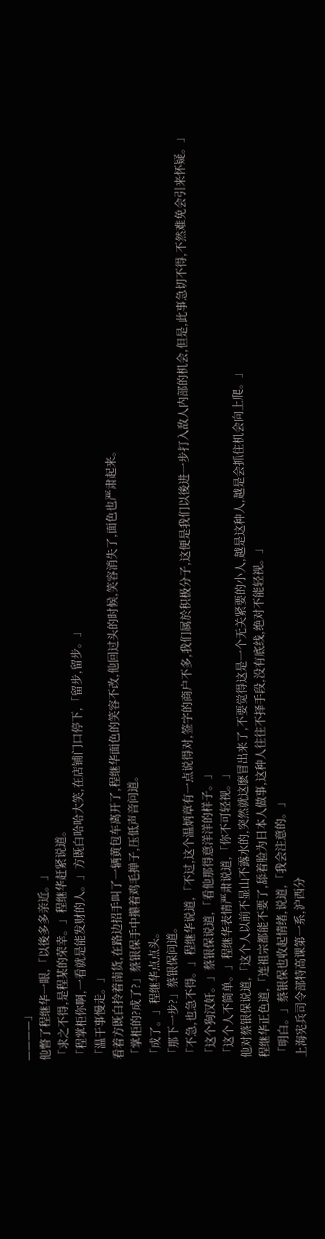————」
他瞥了程继华一眼,「以後多多亲近。」
「求之不得,是程某的荣幸。」程继华赶紧说道。
「程掌柜你啊,一看就是能发财的人。」方既白哈哈大笑,在店铺门口停下,「留步,留步。」
「温干事慢走。」
看着方既白拎着南货,在路边招手叫了一辆黄包车离开了,程继华面色的笑容不改,他回过头的时候,笑容消失了,面色也严肃起来。
「掌柜的?成了?」蔡银保手中攥着鸡毛掸子,压低声音问道。
「成了。」程继华点点头。
「那下一步?」蔡银保问道。
「不急,也急不得。」程继华说道,「不过,这个温炳章有一点说得对,签字的商户不多,我们属於积极分子,这便是我们以後进一步打入敌人内部的机会,但是,此事急切不得,不然难免会引来怀疑。」
「这个狗汉奸。」蔡银保说道,「看他那得意洋洋的样子。」
「这个人不简单。」程继华表情严肃说道,「你不可轻视。」
他对蔡银保说道,「这个人以前不显山不露水的,突然就这麽冒出来了,不要觉得这是一个无关紧要的小人,越是这种人,越是会抓住机会向上爬。」
程继华正色道,「连祖宗都能不要了,舔着脸为日本人做事,这种人往往不择手段,没有底线,绝对不能轻视。」
「明白。」蔡银保也收起情绪,说道,「我会注意的。」
上海宪兵司令部特高课第一系,沪西分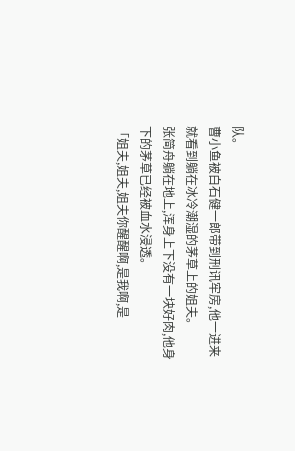队。
曹小鱼被白石健一郎带到刑讯牢房,他一进来就看到躺在冰冷潮湿的茅草上的姐夫。
张简舟躺在地上,浑身上下没有一块好肉,他身下的茅草已经被血水浸透。
「姐夫,姐夫,姐夫你醒醒啊,是我啊,是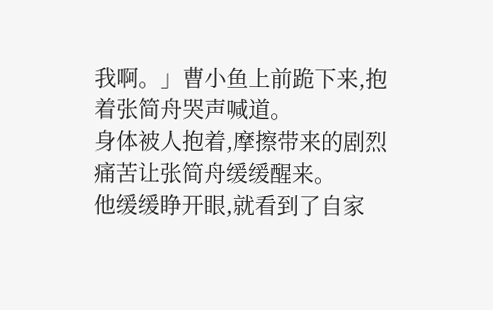我啊。」曹小鱼上前跪下来,抱着张简舟哭声喊道。
身体被人抱着,摩擦带来的剧烈痛苦让张简舟缓缓醒来。
他缓缓睁开眼,就看到了自家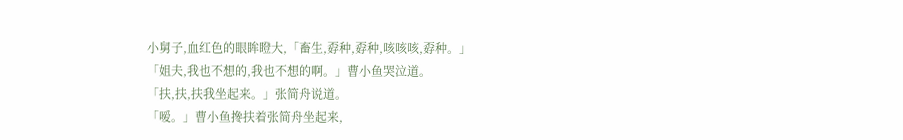小舅子,血红色的眼眸瞪大,「畜生,孬种,孬种,咳咳咳,孬种。」
「姐夫,我也不想的,我也不想的啊。」曹小鱼哭泣道。
「扶,扶,扶我坐起来。」张简舟说道。
「嗳。」曹小鱼搀扶着张简舟坐起来,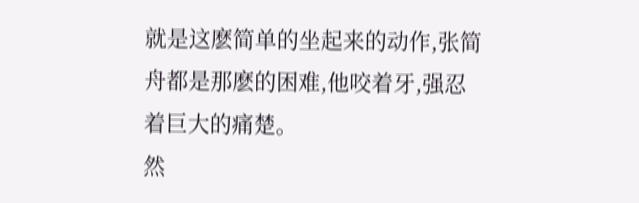就是这麽简单的坐起来的动作,张简舟都是那麽的困难,他咬着牙,强忍着巨大的痛楚。
然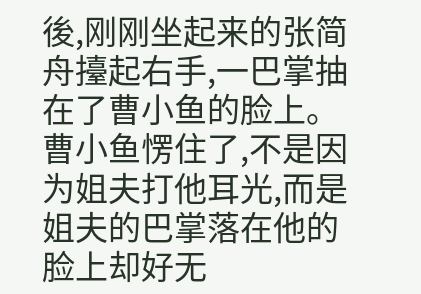後,刚刚坐起来的张简舟擡起右手,一巴掌抽在了曹小鱼的脸上。
曹小鱼愣住了,不是因为姐夫打他耳光,而是姐夫的巴掌落在他的脸上却好无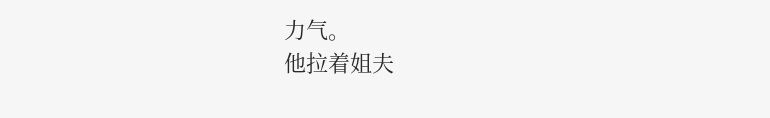力气。
他拉着姐夫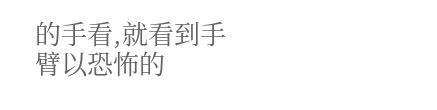的手看,就看到手臂以恐怖的